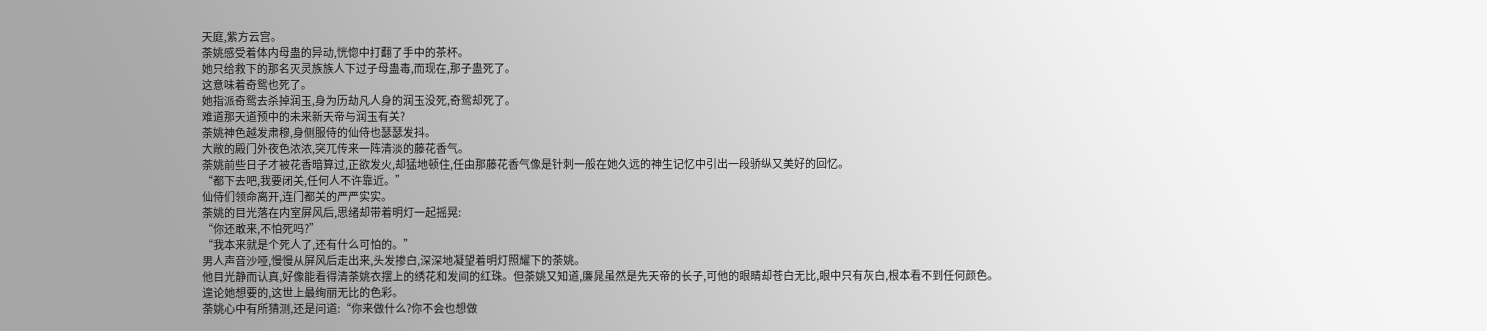天庭,紫方云宫。
荼姚感受着体内母蛊的异动,恍惚中打翻了手中的茶杯。
她只给救下的那名灭灵族族人下过子母蛊毒,而现在,那子蛊死了。
这意味着奇鸳也死了。
她指派奇鸳去杀掉润玉,身为历劫凡人身的润玉没死,奇鸳却死了。
难道那天道预中的未来新天帝与润玉有关?
荼姚神色越发肃穆,身侧服侍的仙侍也瑟瑟发抖。
大敞的殿门外夜色浓浓,突兀传来一阵清淡的藤花香气。
荼姚前些日子才被花香暗算过,正欲发火,却猛地顿住,任由那藤花香气像是针刺一般在她久远的神生记忆中引出一段骄纵又美好的回忆。
“都下去吧,我要闭关,任何人不许靠近。”
仙侍们领命离开,连门都关的严严实实。
荼姚的目光落在内室屏风后,思绪却带着明灯一起摇晃:
“你还敢来,不怕死吗?”
“我本来就是个死人了,还有什么可怕的。”
男人声音沙哑,慢慢从屏风后走出来,头发掺白,深深地凝望着明灯照耀下的荼姚。
他目光静而认真,好像能看得清荼姚衣摆上的绣花和发间的红珠。但荼姚又知道,廉晁虽然是先天帝的长子,可他的眼睛却苍白无比,眼中只有灰白,根本看不到任何颜色。
遑论她想要的,这世上最绚丽无比的色彩。
荼姚心中有所猜测,还是问道:“你来做什么?你不会也想做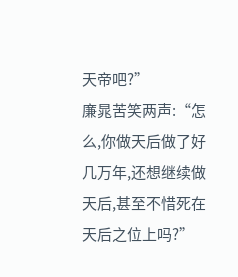天帝吧?”
廉晁苦笑两声:“怎么,你做天后做了好几万年,还想继续做天后,甚至不惜死在天后之位上吗?”